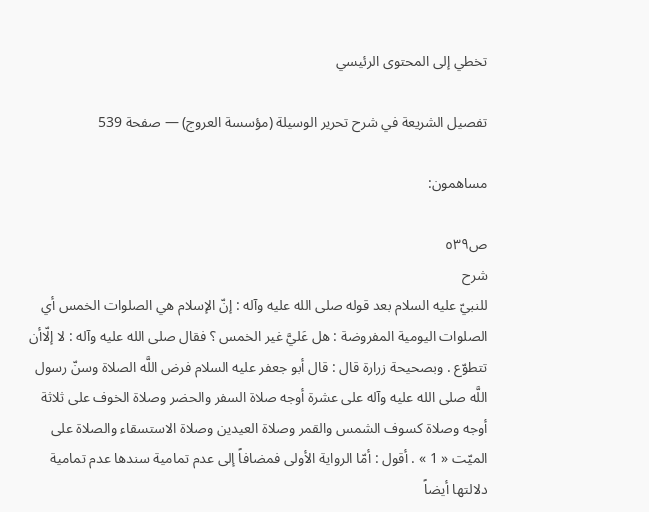تخطي إلى المحتوى الرئيسي

تفصيل الشريعة في شرح تحرير الوسيلة (مؤسسة العروج) — صفحة 539

مساهمون:

ص٥٣٩
شرح
للنبيّ عليه السلام بعد قوله صلى الله عليه وآله : إنّ الإسلام هي الصلوات الخمس أي الصلوات اليومية المفروضة : هل عَليَّ غير الخمس ؟ فقال صلى الله عليه وآله : لا إلّاأن تتطوّع . وبصحيحة زرارة قال : قال أبو جعفر عليه السلام فرض اللَّه الصلاة وسنّ رسول اللَّه صلى الله عليه وآله على عشرة أوجه صلاة السفر والحضر وصلاة الخوف على ثلاثة أوجه وصلاة كسوف الشمس والقمر وصلاة العيدين وصلاة الاستسقاء والصلاة على الميّت « 1 » . أقول : أمّا الرواية الأولى فمضافاً إلى عدم تمامية سندها عدم تمامية دلالتها أيضاً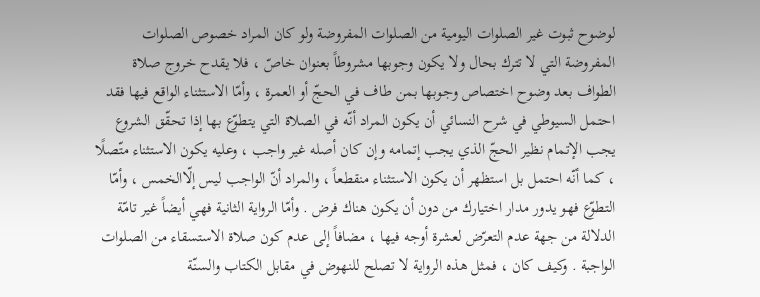لوضوح ثبوت غير الصلوات اليومية من الصلوات المفروضة ولو كان المراد خصوص الصلوات المفروضة التي لا تترك بحال ولا يكون وجوبها مشروطاً بعنوان خاصّ ، فلا يقدح خروج صلاة الطواف بعد وضوح اختصاص وجوبها بمن طاف في الحجّ أو العمرة ، وأمّا الاستثناء الواقع فيها فقد احتمل السيوطي في شرح النسائي أن يكون المراد أنّه في الصلاة التي يتطوّع بها إذا تحقّق الشروع يجب الإتمام نظير الحجّ الذي يجب إتمامه وإن كان أصله غير واجب ، وعليه يكون الاستثناء متّصلًا ، كما أنّه احتمل بل استظهر أن يكون الاستثناء منقطعاً ، والمراد أنّ الواجب ليس إلّاالخمس ، وأمّا التطوّع فهو يدور مدار اختيارك من دون أن يكون هناك فرض . وأمّا الرواية الثانية فهي أيضاً غير تامّة الدلالة من جهة عدم التعرّض لعشرة أوجه فيها ، مضافاً إلى عدم كون صلاة الاستسقاء من الصلوات الواجبة . وكيف كان ، فمثل هذه الرواية لا تصلح للنهوض في مقابل الكتاب والسنّة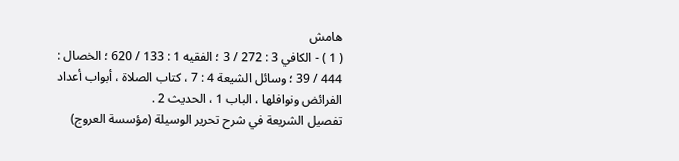هامش
( 1 ) - الكافي 3 : 272 / 3 ؛ الفقيه 1 : 133 / 620 ؛ الخصال : 444 / 39 ؛ وسائل الشيعة 4 : 7 ، كتاب الصلاة ، أبواب أعداد الفرائض ونوافلها ، الباب 1 ، الحديث 2 .
تفصيل الشريعة في شرح تحرير الوسيلة (مؤسسة العروج)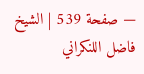— صفحة 539 | الشيخ فاضل اللنكراني